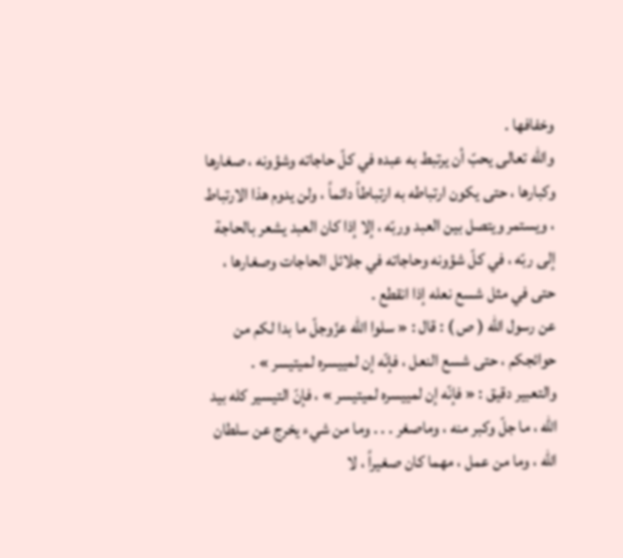وخفافها .
والله تعالى يحبّ أن يرتبط به عبده في كلّ حاجاته وشؤونه ، صغارها وكبارها ، حتى يكون ارتباطه به ارتباطاً دائماً ، ولن يدوم هذا الارتباط ، ويستمر ويتصل بين العبد وربّه ، إلا إذا كان العبد يشعر بالحاجة إلى ربّه ، في كلّ شؤونه وحاجاته في جلائل الحاجات وصغارها ، حتى في مثل شسع نعله إذا انقطع .
عن رسول الله ( ص ) : قال : « سلوا الله عزّوجلّ ما بدا لكم من حوائجكم ، حتى شسع النعل ، فإنّه إن لمييسره لميتيسر » .
والتعبير دقيق : « فإنّه إن لمييسره لميتيسر » ، فإنّ التيسير كله بيد الله ، ما جلّ وكبر منه ، وماصغر . . . وما من شيء يخرج عن سلطان الله ، وما من عمل ، مهما كان صغيراً ، لا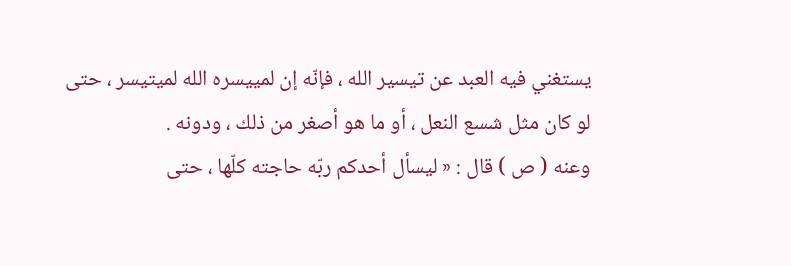يستغني فيه العبد عن تيسير الله ، فإنّه إن لمييسره الله لميتيسر ، حتى لو كان مثل شسع النعل ، أو ما هو أصغر من ذلك ، ودونه .
وعنه ( ص ) قال : « ليسأل أحدكم ربّه حاجته كلّها ، حتى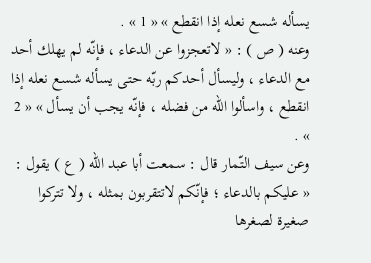يسأله شسع نعله إذا انقطع » « 1 » .
وعنه ( ص ) : « لاتعجزوا عن الدعاء ، فإنّه لم يهلك أحد مع الدعاء ، وليسأل أحدكم ربّه حتى يسأله شسع نعله إذا انقطع ، واسألوا الله من فضله ، فإنّه يجب أن يسأل » « 2 » .
وعن سيف التّمار قال : سمعت أبا عبد الله ( ع ) يقول : « عليكم بالدعاء ؛ فإنّكم لاتتقربون بمثله ، ولا تتركوا صغيرة لصغرها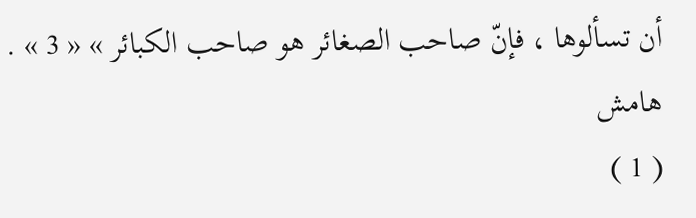أن تسألوها ، فإنّ صاحب الصغائر هو صاحب الكبائر » « 3 » .
هامش
( 1 )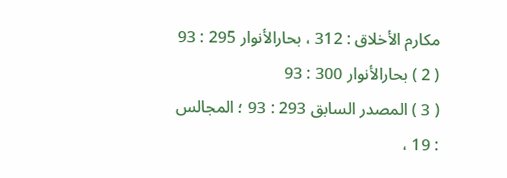مكارم الأخلاق : 312 ، بحارالأنوار 295 : 93
( 2 ) بحارالأنوار 300 : 93
( 3 ) المصدر السابق 293 : 93 ؛ المجالس : 19 ،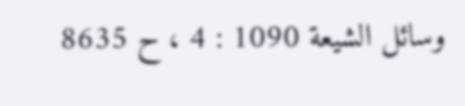وسائل الشيعة 1090 : 4 ، ح 8635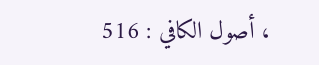، أصول الكافي : 516